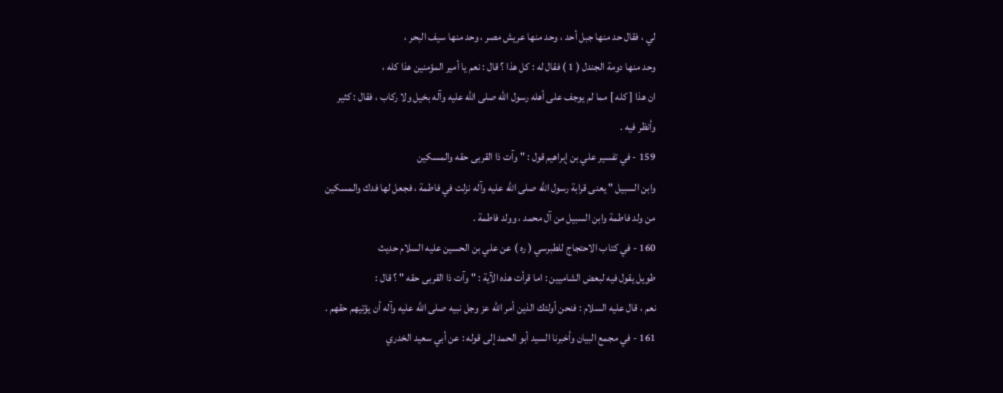لي ، فقال حد منها جبل أحد ، وحد منها عريش مصر ، وحد منها سيف البحر ،
وحد منها دومة الجندل ( 1 ) فقال له : كل هذا ؟ قال : نعم يا أمير المؤمنين هذا كله ،
ان هذا [ كله ] مما لم يوجف على أهله رسول الله صلى الله عليه وآله بخيل ولا ركاب ، فقال : كثير
وأنظر فيه .
159 - في تفسير علي بن إبراهيم قول : " وآت ذا القربى حقه والمسكين
وابن السبيل " يعنى قرابة رسول الله صلى الله عليه وآله نزلت في فاطمة ، فجعل لها فدك والمسكين
من ولد فاطمة وابن السبيل من آل محمد ، وولد فاطمة .
160 - في كتاب الاحتجاج للطبرسي ( ره ) عن علي بن الحسين عليه السلام حديث
طويل يقول فيه لبعض الشاميين : اما قرأت هذه الآية : " وآت ذا القربى حقه " ؟ قال :
نعم ، قال عليه السلام : فنحن أولئك الذين أمر الله عز وجل نبيه صلى الله عليه وآله أن يؤتيهم حقهم .
161 - في مجمع البيان وأخبرنا السيد أبو الحمد إلى قوله : عن أبي سعيد الخدري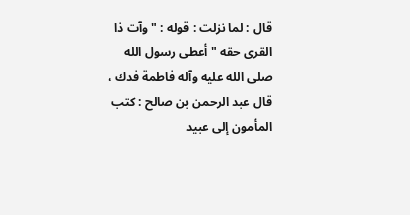قال : لما نزلت : قوله : " وآت ذا القرى حقه " أعطى رسول الله صلى الله عليه وآله فاطمة فدك ،
قال عبد الرحمن بن صالح : كتب المأمون إلى عبيد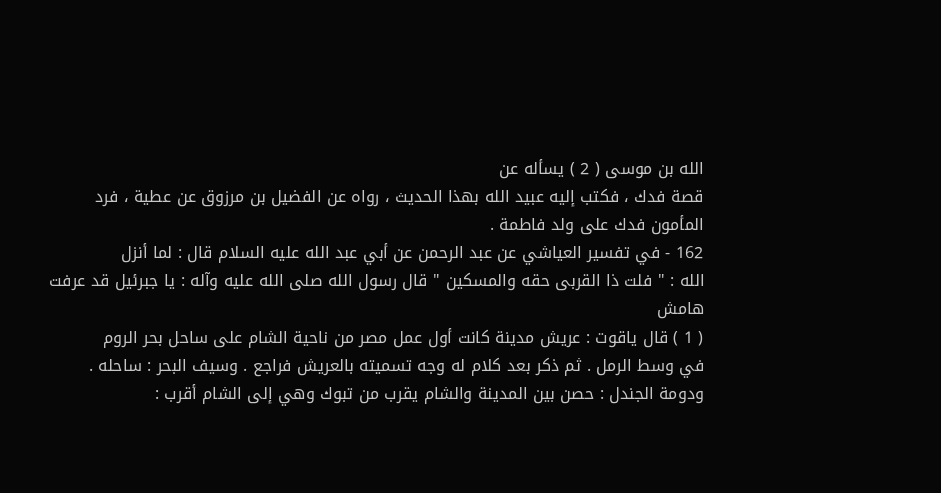الله بن موسى ( 2 ) يسأله عن
قصة فدك ، فكتب إليه عبيد الله بهذا الحديث ، رواه عن الفضيل بن مرزوق عن عطية ، فرد
المأمون فدك على ولد فاطمة .
162 - في تفسير العياشي عن عبد الرحمن عن أبي عبد الله عليه السلام قال : لما أنزل
الله : " فلت ذا القربى حقه والمسكين " قال رسول الله صلى الله عليه وآله : يا جبرئيل قد عرفت
هامش
( 1 ) قال ياقوت : عريش مدينة كانت أول عمل مصر من ناحية الشام على ساحل بحر الروم
في وسط الرمل . ثم ذكر بعد كلام له وجه تسميته بالعريش فراجع . وسيف البحر : ساحله .
ودومة الجندل : حصن بين المدينة والشام يقرب من تبوك وهي إلى الشام أقرب :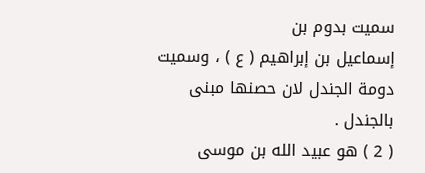سميت بدوم بن
إسماعيل بن إبراهيم ( ع ) ، وسميت دومة الجندل لان حصنها مبنى بالجندل .
( 2 ) هو عبيد الله بن موسى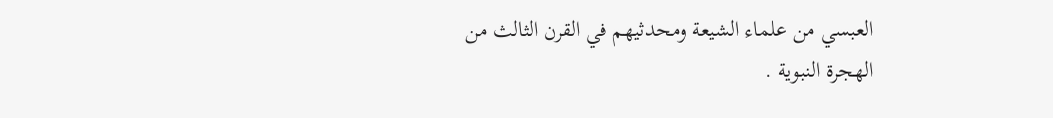العبسي من علماء الشيعة ومحدثيهم في القرن الثالث من
الهجرة النبوية .